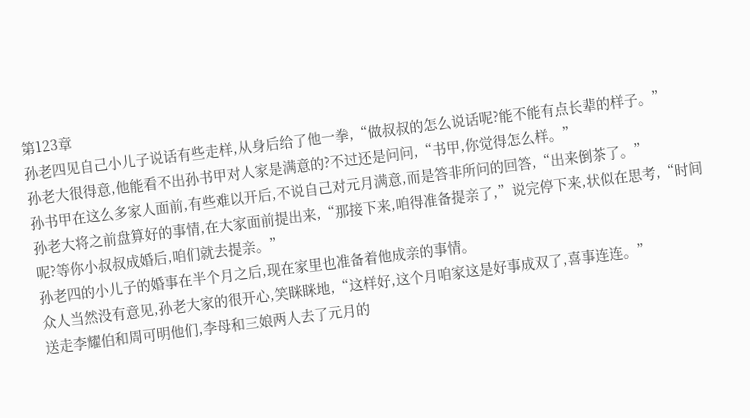第123章
孙老四见自己小儿子说话有些走样,从身后给了他一拳,“做叔叔的怎么说话呢?能不能有点长辈的样子。”
孙老大很得意,他能看不出孙书甲对人家是满意的?不过还是问问,“书甲,你觉得怎么样。”
孙书甲在这么多家人面前,有些难以开后,不说自己对元月满意,而是答非所问的回答,“出来倒茶了。”
孙老大将之前盘算好的事情,在大家面前提出来,“那接下来,咱得准备提亲了,”说完停下来,状似在思考,“时间呢?等你小叔叔成婚后,咱们就去提亲。”
孙老四的小儿子的婚事在半个月之后,现在家里也准备着他成亲的事情。
众人当然没有意见,孙老大家的很开心,笑眯眯地,“这样好,这个月咱家这是好事成双了,喜事连连。”
送走李耀伯和周可明他们,李母和三娘两人去了元月的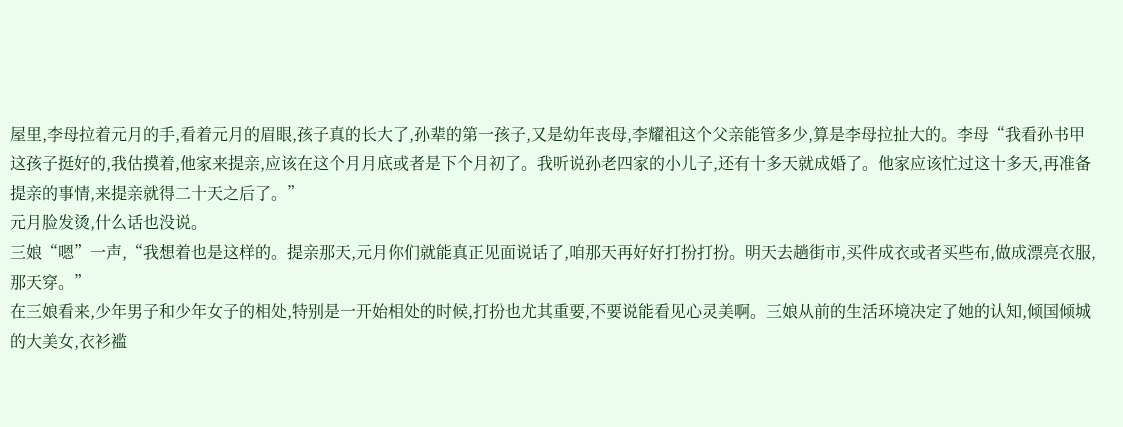屋里,李母拉着元月的手,看着元月的眉眼,孩子真的长大了,孙辈的第一孩子,又是幼年丧母,李耀祖这个父亲能管多少,算是李母拉扯大的。李母“我看孙书甲这孩子挺好的,我估摸着,他家来提亲,应该在这个月月底或者是下个月初了。我听说孙老四家的小儿子,还有十多天就成婚了。他家应该忙过这十多天,再准备提亲的事情,来提亲就得二十天之后了。”
元月脸发烫,什么话也没说。
三娘“嗯”一声,“我想着也是这样的。提亲那天,元月你们就能真正见面说话了,咱那天再好好打扮打扮。明天去趟街市,买件成衣或者买些布,做成漂亮衣服,那天穿。”
在三娘看来,少年男子和少年女子的相处,特别是一开始相处的时候,打扮也尤其重要,不要说能看见心灵美啊。三娘从前的生活环境决定了她的认知,倾国倾城的大美女,衣衫褴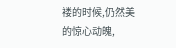褛的时候,仍然美的惊心动魄,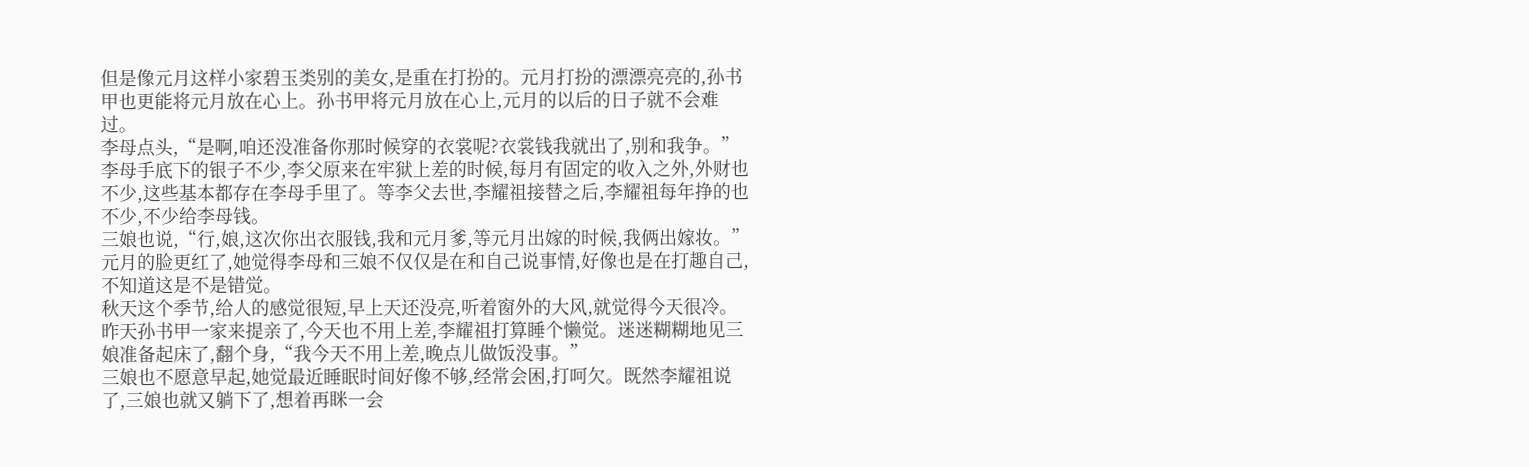但是像元月这样小家碧玉类别的美女,是重在打扮的。元月打扮的漂漂亮亮的,孙书甲也更能将元月放在心上。孙书甲将元月放在心上,元月的以后的日子就不会难过。
李母点头,“是啊,咱还没准备你那时候穿的衣裳呢?衣裳钱我就出了,别和我争。”李母手底下的银子不少,李父原来在牢狱上差的时候,每月有固定的收入之外,外财也不少,这些基本都存在李母手里了。等李父去世,李耀祖接替之后,李耀祖每年挣的也不少,不少给李母钱。
三娘也说,“行,娘,这次你出衣服钱,我和元月爹,等元月出嫁的时候,我俩出嫁妆。”
元月的脸更红了,她觉得李母和三娘不仅仅是在和自己说事情,好像也是在打趣自己,不知道这是不是错觉。
秋天这个季节,给人的感觉很短,早上天还没亮,听着窗外的大风,就觉得今天很冷。昨天孙书甲一家来提亲了,今天也不用上差,李耀祖打算睡个懒觉。迷迷糊糊地见三娘准备起床了,翻个身,“我今天不用上差,晚点儿做饭没事。”
三娘也不愿意早起,她觉最近睡眠时间好像不够,经常会困,打呵欠。既然李耀祖说了,三娘也就又躺下了,想着再眯一会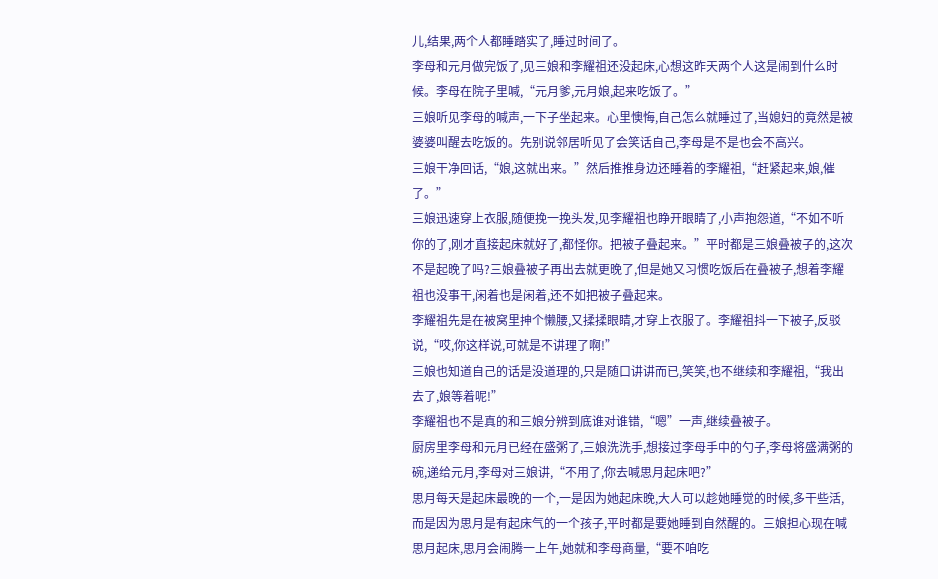儿,结果,两个人都睡踏实了,睡过时间了。
李母和元月做完饭了,见三娘和李耀祖还没起床,心想这昨天两个人这是闹到什么时候。李母在院子里喊,“元月爹,元月娘,起来吃饭了。”
三娘听见李母的喊声,一下子坐起来。心里懊悔,自己怎么就睡过了,当媳妇的竟然是被婆婆叫醒去吃饭的。先别说邻居听见了会笑话自己,李母是不是也会不高兴。
三娘干净回话,“娘,这就出来。”然后推推身边还睡着的李耀祖,“赶紧起来,娘,催了。”
三娘迅速穿上衣服,随便挽一挽头发,见李耀祖也睁开眼睛了,小声抱怨道,“不如不听你的了,刚才直接起床就好了,都怪你。把被子叠起来。”平时都是三娘叠被子的,这次不是起晚了吗?三娘叠被子再出去就更晚了,但是她又习惯吃饭后在叠被子,想着李耀祖也没事干,闲着也是闲着,还不如把被子叠起来。
李耀祖先是在被窝里抻个懒腰,又揉揉眼睛,才穿上衣服了。李耀祖抖一下被子,反驳说,“哎,你这样说,可就是不讲理了啊!”
三娘也知道自己的话是没道理的,只是随口讲讲而已,笑笑,也不继续和李耀祖,“我出去了,娘等着呢!”
李耀祖也不是真的和三娘分辨到底谁对谁错,“嗯”一声,继续叠被子。
厨房里李母和元月已经在盛粥了,三娘洗洗手,想接过李母手中的勺子,李母将盛满粥的碗,递给元月,李母对三娘讲,“不用了,你去喊思月起床吧?”
思月每天是起床最晚的一个,一是因为她起床晚,大人可以趁她睡觉的时候,多干些活,而是因为思月是有起床气的一个孩子,平时都是要她睡到自然醒的。三娘担心现在喊思月起床,思月会闹腾一上午,她就和李母商量,“要不咱吃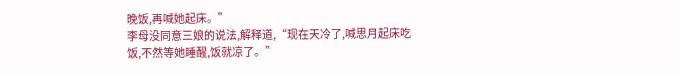晚饭,再喊她起床。”
李母没同意三娘的说法,解释道,“现在天冷了,喊思月起床吃饭,不然等她睡醒,饭就凉了。”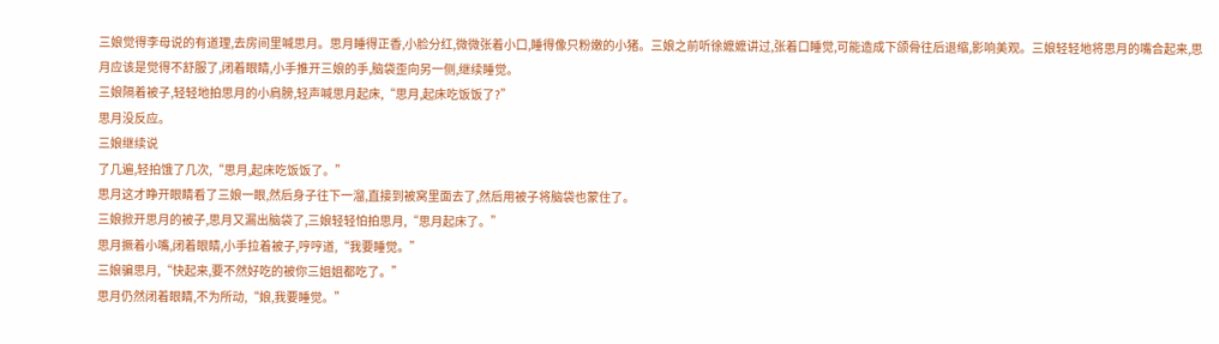三娘觉得李母说的有道理,去房间里喊思月。思月睡得正香,小脸分红,微微张着小口,睡得像只粉嫩的小猪。三娘之前听徐嬷嬷讲过,张着口睡觉,可能造成下颌骨往后退缩,影响美观。三娘轻轻地将思月的嘴合起来,思月应该是觉得不舒服了,闭着眼睛,小手推开三娘的手,脑袋歪向另一侧,继续睡觉。
三娘隔着被子,轻轻地拍思月的小肩膀,轻声喊思月起床,“思月,起床吃饭饭了?”
思月没反应。
三娘继续说
了几遍,轻拍饿了几次,“思月,起床吃饭饭了。”
思月这才睁开眼睛看了三娘一眼,然后身子往下一溜,直接到被窝里面去了,然后用被子将脑袋也蒙住了。
三娘掀开思月的被子,思月又漏出脑袋了,三娘轻轻怕拍思月,“思月起床了。”
思月撅着小嘴,闭着眼睛,小手拉着被子,哼哼道,“我要睡觉。”
三娘骗思月,“快起来,要不然好吃的被你三姐姐都吃了。”
思月仍然闭着眼睛,不为所动,“娘,我要睡觉。”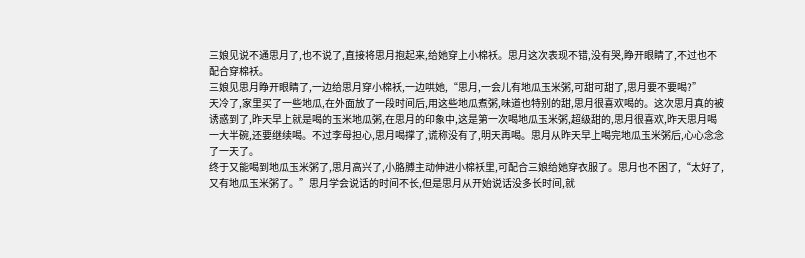三娘见说不通思月了,也不说了,直接将思月抱起来,给她穿上小棉袄。思月这次表现不错,没有哭,睁开眼睛了,不过也不配合穿棉袄。
三娘见思月睁开眼睛了,一边给思月穿小棉袄,一边哄她,“思月,一会儿有地瓜玉米粥,可甜可甜了,思月要不要喝?”
天冷了,家里买了一些地瓜,在外面放了一段时间后,用这些地瓜煮粥,味道也特别的甜,思月很喜欢喝的。这次思月真的被诱惑到了,昨天早上就是喝的玉米地瓜粥,在思月的印象中,这是第一次喝地瓜玉米粥,超级甜的,思月很喜欢,昨天思月喝一大半碗,还要继续喝。不过李母担心,思月喝撑了,谎称没有了,明天再喝。思月从昨天早上喝完地瓜玉米粥后,心心念念了一天了。
终于又能喝到地瓜玉米粥了,思月高兴了,小胳膊主动伸进小棉袄里,可配合三娘给她穿衣服了。思月也不困了,“太好了,又有地瓜玉米粥了。”思月学会说话的时间不长,但是思月从开始说话没多长时间,就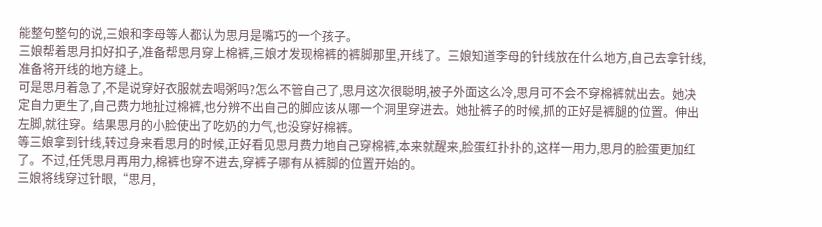能整句整句的说,三娘和李母等人都认为思月是嘴巧的一个孩子。
三娘帮着思月扣好扣子,准备帮思月穿上棉裤,三娘才发现棉裤的裤脚那里,开线了。三娘知道李母的针线放在什么地方,自己去拿针线,准备将开线的地方缝上。
可是思月着急了,不是说穿好衣服就去喝粥吗?怎么不管自己了,思月这次很聪明,被子外面这么冷,思月可不会不穿棉裤就出去。她决定自力更生了,自己费力地扯过棉裤,也分辨不出自己的脚应该从哪一个洞里穿进去。她扯裤子的时候,抓的正好是裤腿的位置。伸出左脚,就往穿。结果思月的小脸使出了吃奶的力气,也没穿好棉裤。
等三娘拿到针线,转过身来看思月的时候,正好看见思月费力地自己穿棉裤,本来就醒来,脸蛋红扑扑的,这样一用力,思月的脸蛋更加红了。不过,任凭思月再用力,棉裤也穿不进去,穿裤子哪有从裤脚的位置开始的。
三娘将线穿过针眼,“思月,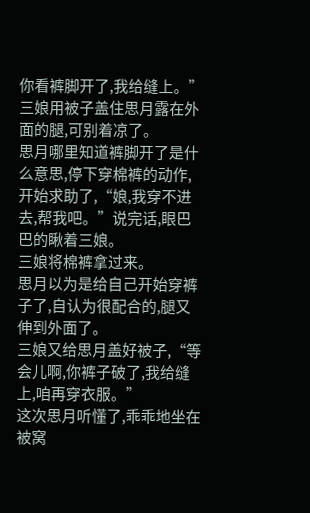你看裤脚开了,我给缝上。”三娘用被子盖住思月露在外面的腿,可别着凉了。
思月哪里知道裤脚开了是什么意思,停下穿棉裤的动作,开始求助了,“娘,我穿不进去,帮我吧。”说完话,眼巴巴的瞅着三娘。
三娘将棉裤拿过来。
思月以为是给自己开始穿裤子了,自认为很配合的,腿又伸到外面了。
三娘又给思月盖好被子,“等会儿啊,你裤子破了,我给缝上,咱再穿衣服。”
这次思月听懂了,乖乖地坐在被窝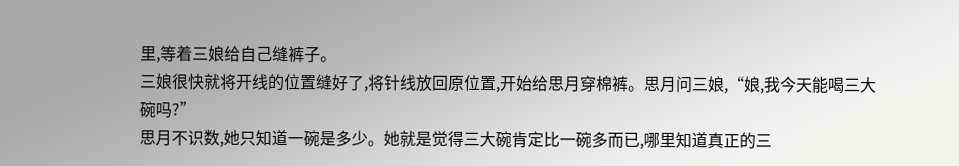里,等着三娘给自己缝裤子。
三娘很快就将开线的位置缝好了,将针线放回原位置,开始给思月穿棉裤。思月问三娘,“娘,我今天能喝三大碗吗?”
思月不识数,她只知道一碗是多少。她就是觉得三大碗肯定比一碗多而已,哪里知道真正的三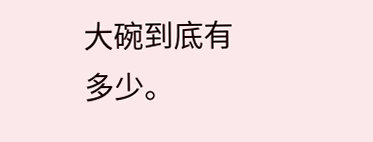大碗到底有多少。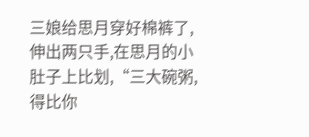三娘给思月穿好棉裤了,伸出两只手,在思月的小肚子上比划,“三大碗粥,得比你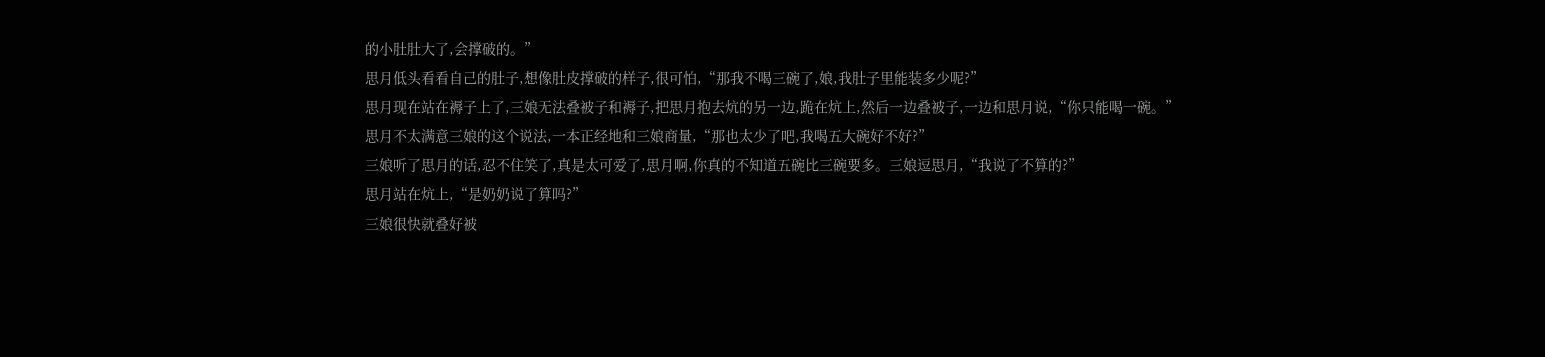的小肚肚大了,会撑破的。”
思月低头看看自己的肚子,想像肚皮撑破的样子,很可怕,“那我不喝三碗了,娘,我肚子里能装多少呢?”
思月现在站在褥子上了,三娘无法叠被子和褥子,把思月抱去炕的另一边,跪在炕上,然后一边叠被子,一边和思月说,“你只能喝一碗。”
思月不太满意三娘的这个说法,一本正经地和三娘商量,“那也太少了吧,我喝五大碗好不好?”
三娘听了思月的话,忍不住笑了,真是太可爱了,思月啊,你真的不知道五碗比三碗要多。三娘逗思月,“我说了不算的?”
思月站在炕上,“是奶奶说了算吗?”
三娘很快就叠好被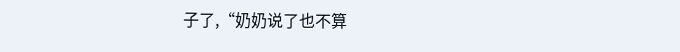子了,“奶奶说了也不算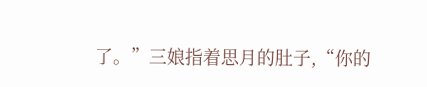了。”三娘指着思月的肚子,“你的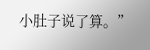小肚子说了算。”